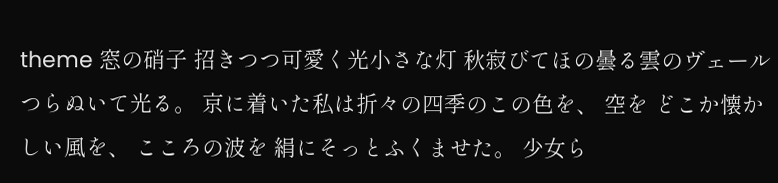theme 窓の硝子 招きつつ可愛く光小さな灯 秋寂びてほの曇る雲のヴェールつらぬいて光る。 京に着いた私は折々の四季のこの色を、 空を どこか懐かしい風を、 こころの波を 絹にそっとふくませた。 少女ら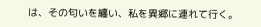は、その匂いを纏い、私を異郷に連れて行く。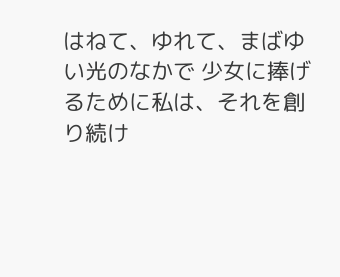はねて、ゆれて、まばゆい光のなかで 少女に捧げるために私は、それを創り続け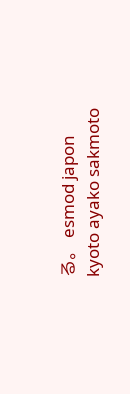る。 esmod japon kyoto ayako sakmoto